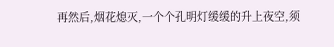再然后,烟花熄灭,一个个孔明灯缓缓的升上夜空,须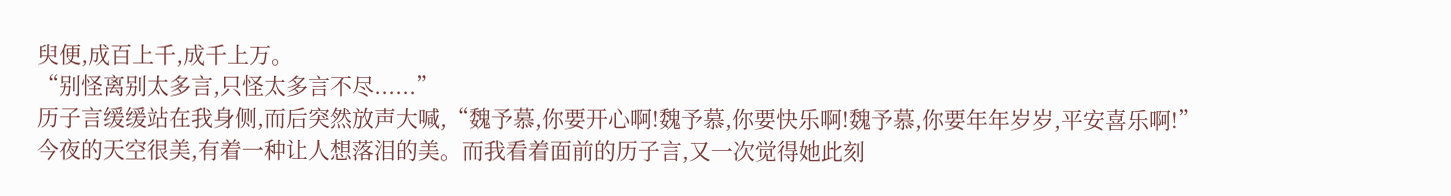臾便,成百上千,成千上万。
“别怪离别太多言,只怪太多言不尽......”
历子言缓缓站在我身侧,而后突然放声大喊,“魏予慕,你要开心啊!魏予慕,你要快乐啊!魏予慕,你要年年岁岁,平安喜乐啊!”
今夜的天空很美,有着一种让人想落泪的美。而我看着面前的历子言,又一次觉得她此刻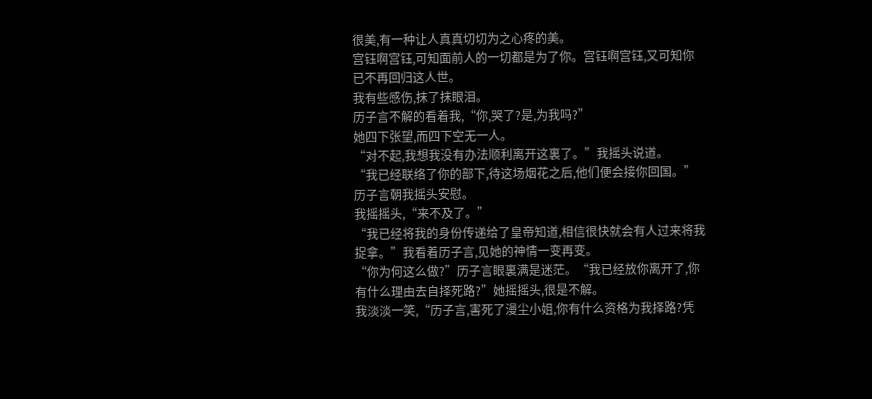很美,有一种让人真真切切为之心疼的美。
宫钰啊宫钰,可知面前人的一切都是为了你。宫钰啊宫钰,又可知你已不再回归这人世。
我有些感伤,抹了抹眼泪。
历子言不解的看着我,“你,哭了?是,为我吗?”
她四下张望,而四下空无一人。
“对不起,我想我没有办法顺利离开这裏了。”我摇头说道。
“我已经联络了你的部下,待这场烟花之后,他们便会接你回国。”历子言朝我摇头安慰。
我摇摇头,“来不及了。”
“我已经将我的身份传递给了皇帝知道,相信很快就会有人过来将我捉拿。”我看着历子言,见她的神情一变再变。
“你为何这么做?”历子言眼裏满是迷茫。“我已经放你离开了,你有什么理由去自择死路?”她摇摇头,很是不解。
我淡淡一笑,“历子言,害死了漫尘小姐,你有什么资格为我择路?凭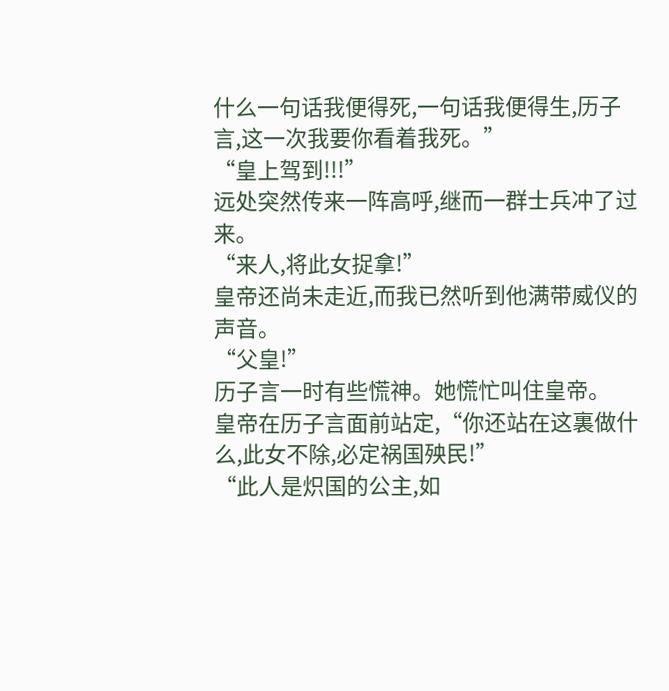什么一句话我便得死,一句话我便得生,历子言,这一次我要你看着我死。”
“皇上驾到!!!”
远处突然传来一阵高呼,继而一群士兵冲了过来。
“来人,将此女捉拿!”
皇帝还尚未走近,而我已然听到他满带威仪的声音。
“父皇!”
历子言一时有些慌神。她慌忙叫住皇帝。
皇帝在历子言面前站定,“你还站在这裏做什么,此女不除,必定祸国殃民!”
“此人是炽国的公主,如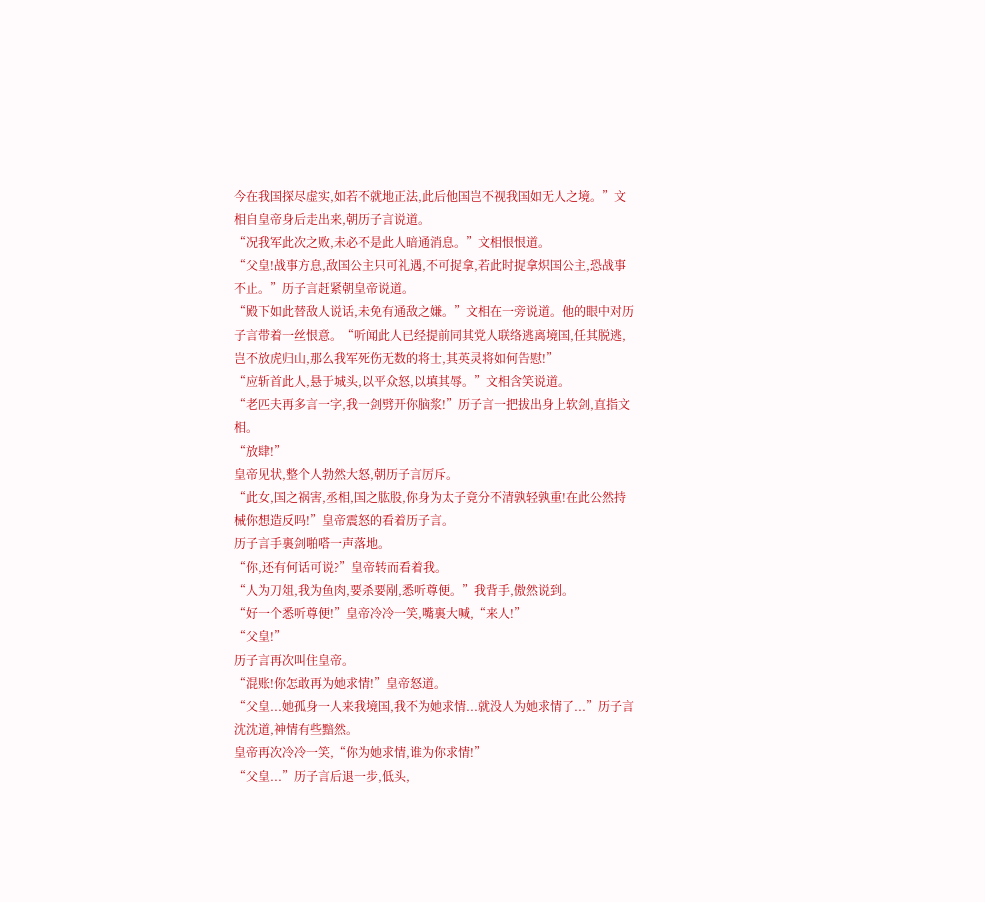今在我国探尽虚实,如若不就地正法,此后他国岂不视我国如无人之境。”文相自皇帝身后走出来,朝历子言说道。
“况我军此次之败,未必不是此人暗通消息。”文相恨恨道。
“父皇!战事方息,敌国公主只可礼遇,不可捉拿,若此时捉拿炽国公主,恐战事不止。”历子言赶紧朝皇帝说道。
“殿下如此替敌人说话,未免有通敌之嫌。”文相在一旁说道。他的眼中对历子言带着一丝恨意。“听闻此人已经提前同其党人联络逃离境国,任其脱逃,岂不放虎归山,那么我军死伤无数的将士,其英灵将如何告慰!”
“应斩首此人,悬于城头,以平众怒,以填其辱。”文相含笑说道。
“老匹夫再多言一字,我一剑劈开你脑浆!”历子言一把拔出身上软剑,直指文相。
“放肆!”
皇帝见状,整个人勃然大怒,朝历子言厉斥。
“此女,国之祸害,丞相,国之肱股,你身为太子竟分不清孰轻孰重!在此公然持械你想造反吗!”皇帝震怒的看着历子言。
历子言手裏剑啪嗒一声落地。
“你,还有何话可说?”皇帝转而看着我。
“人为刀俎,我为鱼肉,要杀要剐,悉听尊便。”我背手,傲然说到。
“好一个悉听尊便!”皇帝冷冷一笑,嘴裏大喊,“来人!”
“父皇!”
历子言再次叫住皇帝。
“混账!你怎敢再为她求情!”皇帝怒道。
“父皇...她孤身一人来我境国,我不为她求情...就没人为她求情了...”历子言沈沈道,神情有些黯然。
皇帝再次冷冷一笑,“你为她求情,谁为你求情!”
“父皇...”历子言后退一步,低头,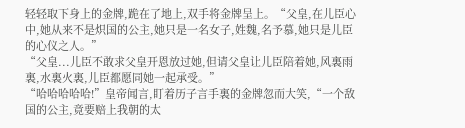轻轻取下身上的金牌,跪在了地上,双手将金牌呈上。“父皇,在儿臣心中,她从来不是炽国的公主,她只是一名女子,姓魏,名予慕,她只是儿臣的心仪之人。”
“父皇...儿臣不敢求父皇开恩放过她,但请父皇让儿臣陪着她,风裏雨裏,水裏火裏,儿臣都愿同她一起承受。”
“哈哈哈哈哈!”皇帝闻言,盯着历子言手裏的金牌忽而大笑,“一个敌国的公主,竟要赔上我朝的太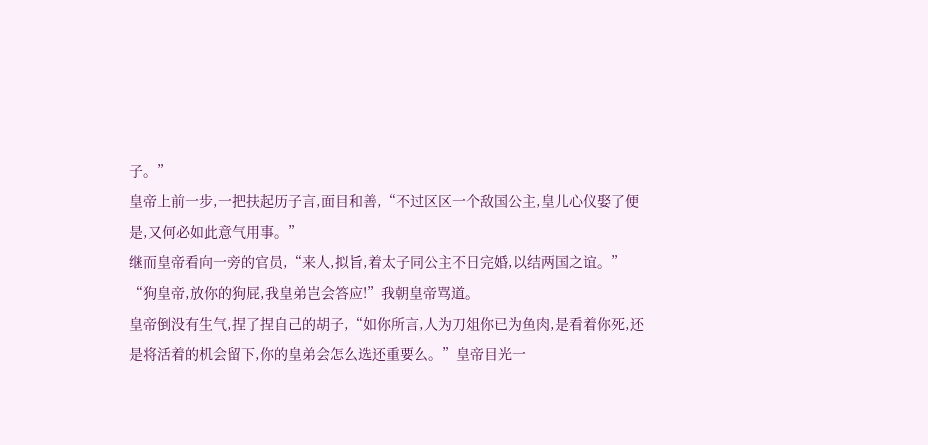子。”
皇帝上前一步,一把扶起历子言,面目和善,“不过区区一个敌国公主,皇儿心仪娶了便是,又何必如此意气用事。”
继而皇帝看向一旁的官员,“来人,拟旨,着太子同公主不日完婚,以结两国之谊。”
“狗皇帝,放你的狗屁,我皇弟岂会答应!”我朝皇帝骂道。
皇帝倒没有生气,捏了捏自己的胡子,“如你所言,人为刀俎你已为鱼肉,是看着你死,还是将活着的机会留下,你的皇弟会怎么选还重要么。”皇帝目光一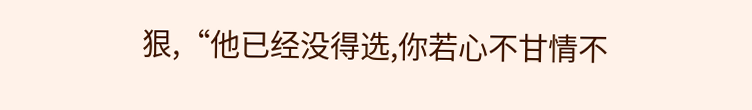狠,“他已经没得选,你若心不甘情不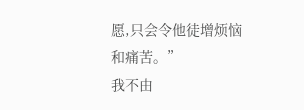愿,只会令他徒增烦恼和痛苦。”
我不由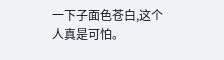一下子面色苍白,这个人真是可怕。